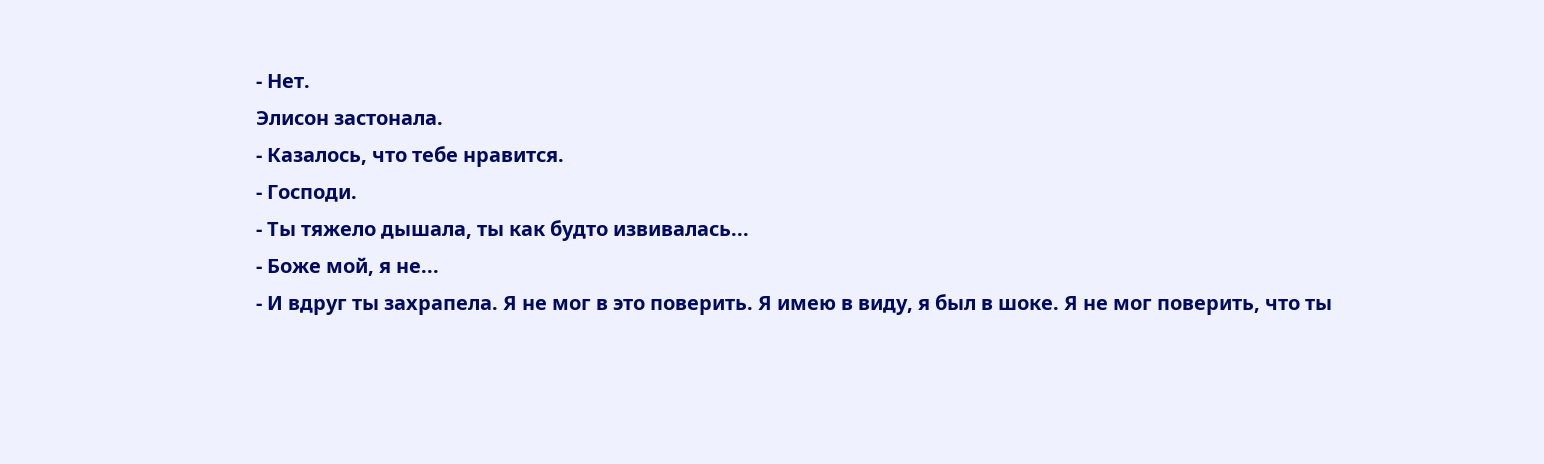- Нет.
Элисон застонала.
- Казалось, что тебе нравится.
- Господи.
- Ты тяжело дышала, ты как будто извивалась...
- Боже мой, я не...
- И вдруг ты захрапела. Я не мог в это поверить. Я имею в виду, я был в шоке. Я не мог поверить, что ты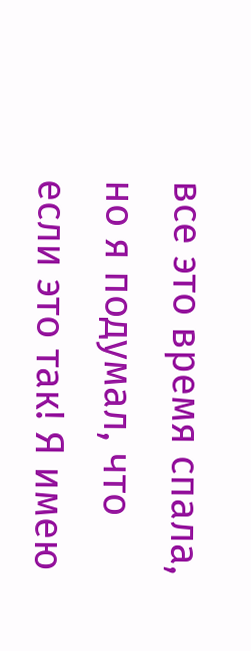все это время спала, но я подумал, что если это так! Я имею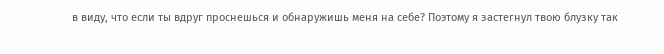в виду, что если ты вдруг проснешься и обнаружишь меня на себе? Поэтому я застегнул твою блузку так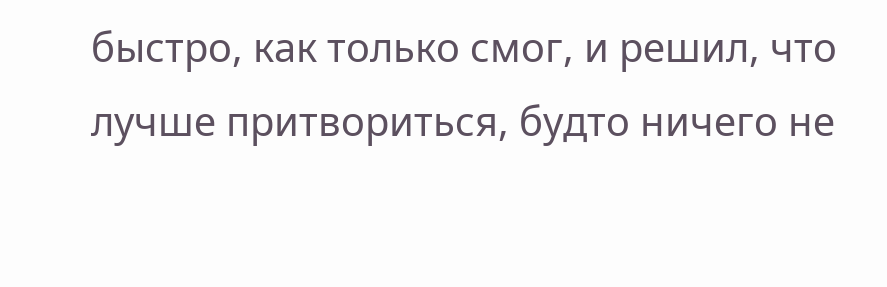быстро, как только смог, и решил, что лучше притвориться, будто ничего не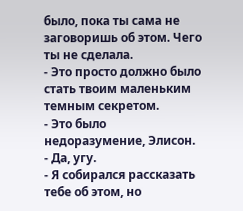было, пока ты сама не заговоришь об этом. Чего ты не сделала.
- Это просто должно было стать твоим маленьким темным секретом.
- Это было недоразумение, Элисон.
- Да, угу.
- Я собирался рассказать тебе об этом, но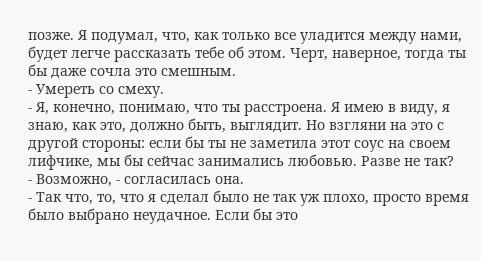позже. Я подумал, что, как только все уладится между нами, будет легче рассказать тебе об этом. Черт, наверное, тогда ты бы даже сочла это смешным.
- Умереть со смеху.
- Я, конечно, понимаю, что ты расстроена. Я имею в виду, я знаю, как это, должно быть, выглядит. Но взгляни на это с другой стороны: если бы ты не заметила этот соус на своем лифчике, мы бы сейчас занимались любовью. Разве не так?
- Возможно, - согласилась она.
- Так что, то, что я сделал было не так уж плохо, просто время было выбрано неудачное. Если бы это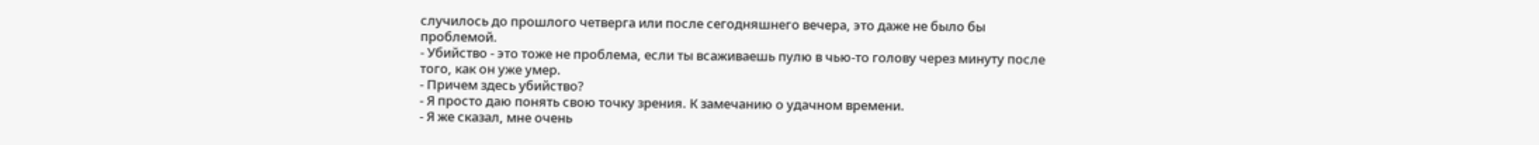случилось до прошлого четверга или после сегодняшнего вечера, это даже не было бы проблемой.
- Убийство - это тоже не проблема, если ты всаживаешь пулю в чью-то голову через минуту после того, как он уже умер.
- Причем здесь убийство?
- Я просто даю понять свою точку зрения. К замечанию о удачном времени.
- Я же сказал, мне очень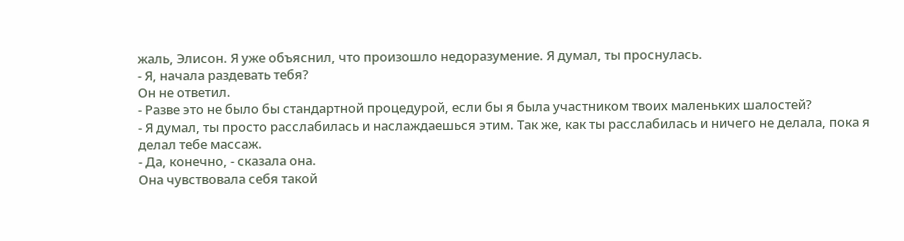жаль, Элисон. Я уже объяснил, что произошло недоразумение. Я думал, ты проснулась.
- Я, начала раздевать тебя?
Он не ответил.
- Разве это не было бы стандартной процедурой, если бы я была участником твоих маленьких шалостей?
- Я думал, ты просто расслабилась и наслаждаешься этим. Так же, как ты расслабилась и ничего не делала, пока я делал тебе массаж.
- Да, конечно, - сказала она.
Она чувствовала себя такой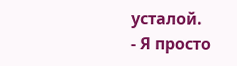усталой.
- Я просто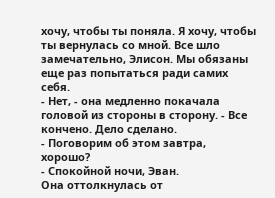хочу, чтобы ты поняла. Я хочу, чтобы ты вернулась со мной. Все шло замечательно, Элисон. Мы обязаны еще раз попытаться ради самих себя.
- Нет, - oна медленно покачала головой из стороны в сторону. - Все кончено. Дело сделано.
- Поговорим об этом завтра, хорошо?
- Спокойной ночи, Эван.
Она оттолкнулась от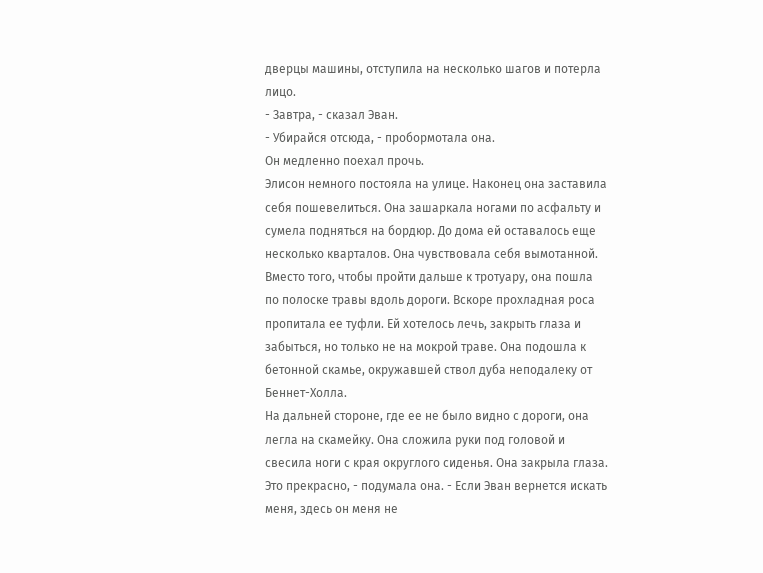дверцы машины, отступила на несколько шагов и потерла лицо.
- Завтра, - сказал Эван.
- Убирайся отсюда, - пробормотала она.
Он медленно поехал прочь.
Элисон немного постояла на улице. Наконец она заставила себя пошевелиться. Она зашаркала ногами по асфальту и сумела подняться на бордюр. До дома ей оставалось еще несколько кварталов. Она чувствовала себя вымотанной. Вместо того, чтобы пройти дальше к тротуару, она пошла по полоске травы вдоль дороги. Вскоре прохладная роса пропитала ее туфли. Ей хотелось лечь, закрыть глаза и забыться, но только не на мокрой траве. Она подошла к бетонной скамье, окружавшей ствол дуба неподалеку от Беннет-Холла.
На дальней стороне, где ее не было видно с дороги, она легла на скамейку. Она сложила руки под головой и свесила ноги с края округлого сиденья. Она закрыла глаза.
Это прекрасно, - подумала она. - Если Эван вернется искать меня, здесь он меня не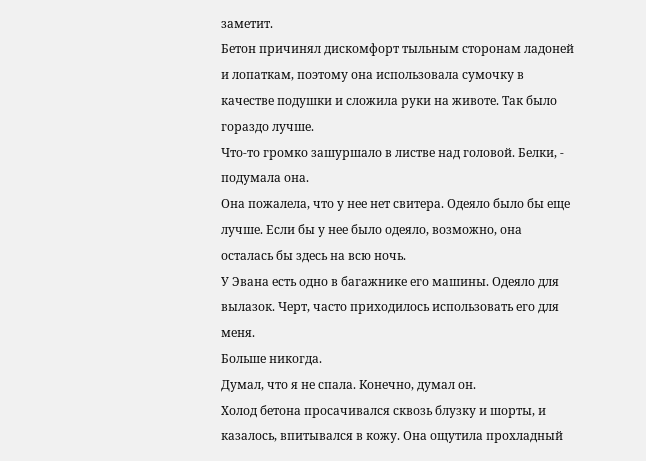заметит.
Бетон причинял дискомфорт тыльным сторонам ладоней и лопаткам, поэтому она использовала сумочку в качестве подушки и сложила руки на животе. Так было гораздо лучше.
Что-то громко зашуршало в листве над головой. Белки, - подумала она.
Она пожалела, что у нее нет свитера. Одеяло было бы еще лучше. Если бы у нее было одеяло, возможно, она осталась бы здесь на всю ночь.
У Эвана есть одно в багажнике его машины. Одеяло для вылазок. Черт, часто приходилось использовать его для меня.
Больше никогда.
Думал, что я не спала. Конечно, думал он.
Холод бетона просачивался сквозь блузку и шорты, и казалось, впитывался в кожу. Она ощутила прохладный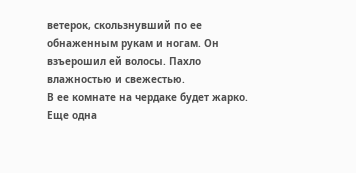ветерок, скользнувший по ее обнаженным рукам и ногам. Он взъерошил ей волосы. Пахло влажностью и свежестью.
В ее комнате на чердаке будет жарко.
Еще одна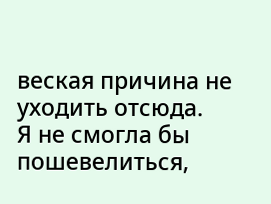веская причина не уходить отсюда.
Я не смогла бы пошевелиться,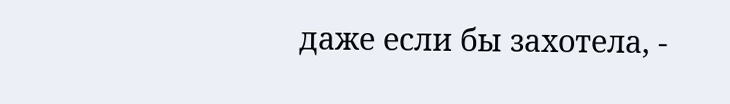даже если бы захотела, -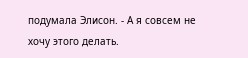подумала Элисон. - А я совсем не хочу этого делать.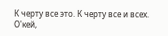К черту все это. К черту все и всех.
О'кей,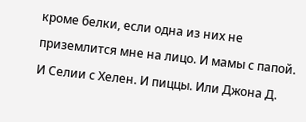кроме белки, если одна из них не приземлится мне на лицо. И мамы с папой. И Селии с Хелен. И пиццы. Или Джона Д.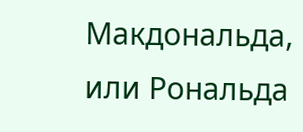Макдональда, или Рональда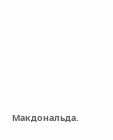Макдональда.